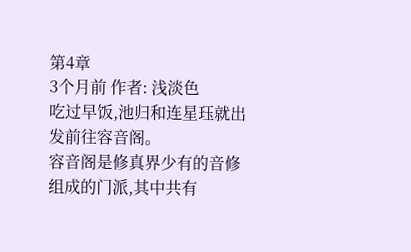第4章
3个月前 作者: 浅淡色
吃过早饭,池归和连星珏就出发前往容音阁。
容音阁是修真界少有的音修组成的门派,其中共有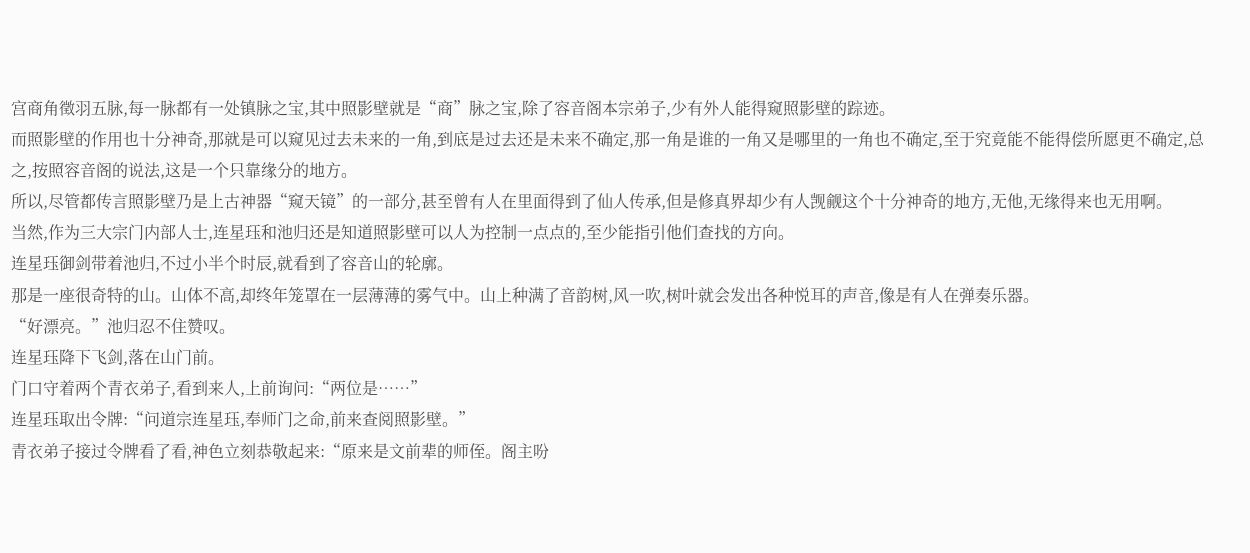宫商角徵羽五脉,每一脉都有一处镇脉之宝,其中照影壁就是“商”脉之宝,除了容音阁本宗弟子,少有外人能得窥照影壁的踪迹。
而照影壁的作用也十分神奇,那就是可以窥见过去未来的一角,到底是过去还是未来不确定,那一角是谁的一角又是哪里的一角也不确定,至于究竟能不能得偿所愿更不确定,总之,按照容音阁的说法,这是一个只靠缘分的地方。
所以,尽管都传言照影壁乃是上古神器“窥天镜”的一部分,甚至曾有人在里面得到了仙人传承,但是修真界却少有人觊觎这个十分神奇的地方,无他,无缘得来也无用啊。
当然,作为三大宗门内部人士,连星珏和池归还是知道照影壁可以人为控制一点点的,至少能指引他们查找的方向。
连星珏御剑带着池归,不过小半个时辰,就看到了容音山的轮廓。
那是一座很奇特的山。山体不高,却终年笼罩在一层薄薄的雾气中。山上种满了音韵树,风一吹,树叶就会发出各种悦耳的声音,像是有人在弹奏乐器。
“好漂亮。”池归忍不住赞叹。
连星珏降下飞剑,落在山门前。
门口守着两个青衣弟子,看到来人,上前询问:“两位是……”
连星珏取出令牌:“问道宗连星珏,奉师门之命,前来查阅照影壁。”
青衣弟子接过令牌看了看,神色立刻恭敬起来:“原来是文前辈的师侄。阁主吩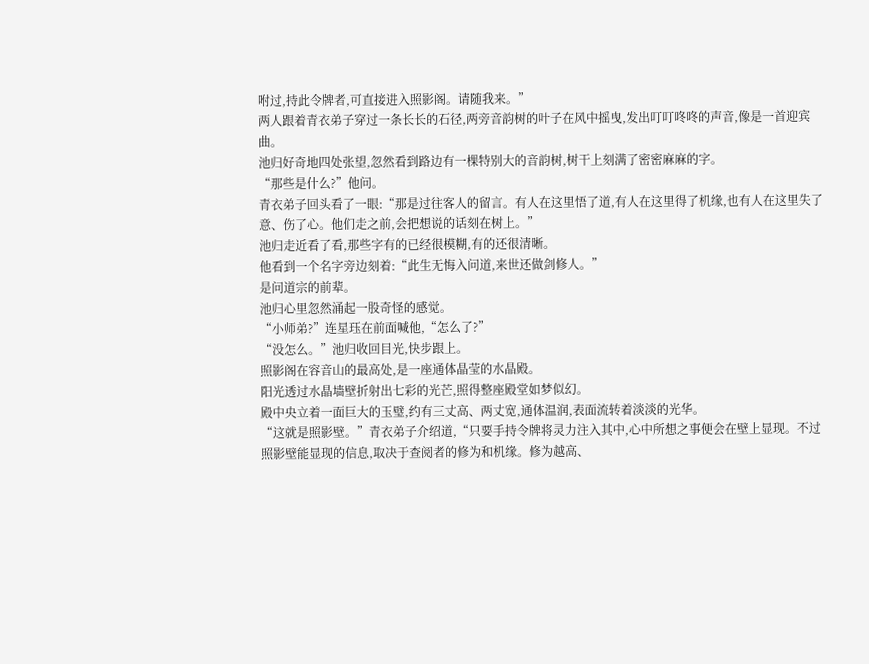咐过,持此令牌者,可直接进入照影阁。请随我来。”
两人跟着青衣弟子穿过一条长长的石径,两旁音韵树的叶子在风中摇曳,发出叮叮咚咚的声音,像是一首迎宾曲。
池归好奇地四处张望,忽然看到路边有一棵特别大的音韵树,树干上刻满了密密麻麻的字。
“那些是什么?”他问。
青衣弟子回头看了一眼:“那是过往客人的留言。有人在这里悟了道,有人在这里得了机缘,也有人在这里失了意、伤了心。他们走之前,会把想说的话刻在树上。”
池归走近看了看,那些字有的已经很模糊,有的还很清晰。
他看到一个名字旁边刻着:“此生无悔入问道,来世还做剑修人。”
是问道宗的前辈。
池归心里忽然涌起一股奇怪的感觉。
“小师弟?”连星珏在前面喊他,“怎么了?”
“没怎么。”池归收回目光,快步跟上。
照影阁在容音山的最高处,是一座通体晶莹的水晶殿。
阳光透过水晶墙壁折射出七彩的光芒,照得整座殿堂如梦似幻。
殿中央立着一面巨大的玉璧,约有三丈高、两丈宽,通体温润,表面流转着淡淡的光华。
“这就是照影壁。”青衣弟子介绍道,“只要手持令牌将灵力注入其中,心中所想之事便会在壁上显现。不过照影壁能显现的信息,取决于查阅者的修为和机缘。修为越高、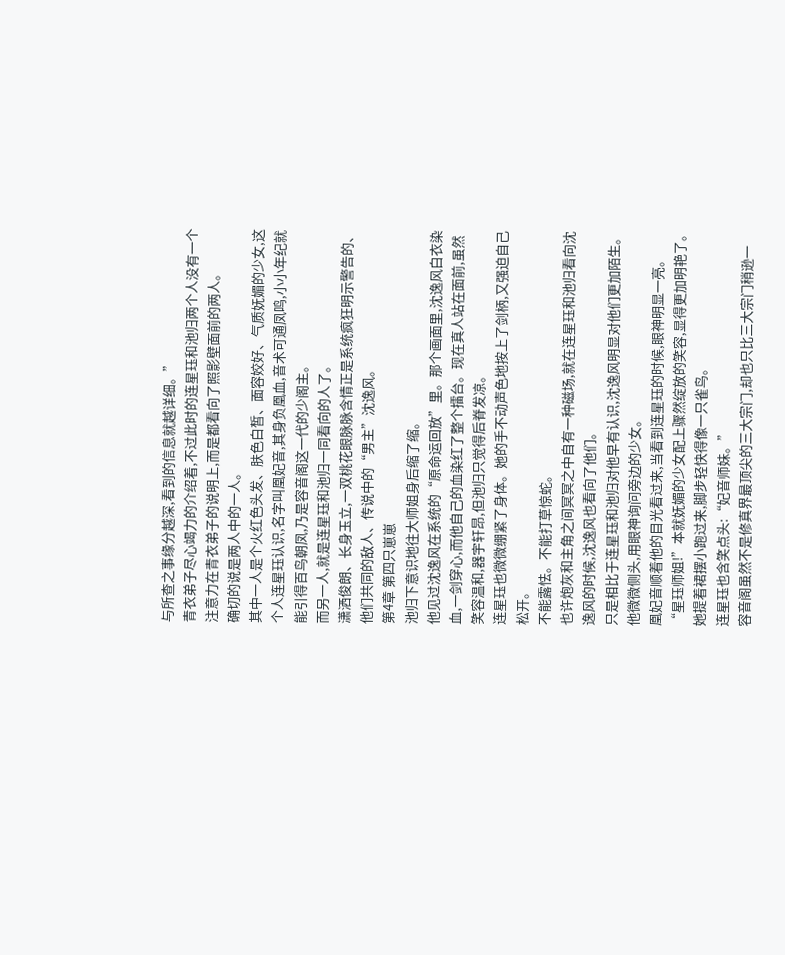与所查之事缘分越深,看到的信息就越详细。”
青衣弟子尽心竭力的介绍着,不过此时的连星珏和池归两个人没有一个注意力在青衣弟子的说明上,而是都看向了照影壁面前的两人。
确切的说是两人中的一人。
其中一人是个火红色头发、肤色白皙、面容姣好、气质妩媚的少女,这个人连星珏认识,名字叫凰妃音,其身负凰血,音术可通凤鸣,小小年纪就能引得百鸟朝凤,乃是容音阁这一代的少阁主。
而另一人,就是连星珏和池归一同看向的人了。
潇洒俊朗、长身玉立,一双桃花眼脉脉含情正是系统疯狂明示警告的、他们共同的敌人、传说中的“男主”沈逸风。
第4章 第四只崽崽
池归下意识地往大师姐身后缩了缩。
他见过沈逸风在系统的“原命运回放”里。那个画面里,沈逸风白衣染血,一剑穿心,而他自己的血染红了整个擂台。现在真人站在面前,虽然笑容温和,器宇轩昂,但池归只觉得后脊发凉。
连星珏也微微绷紧了身体。她的手不动声色地按上了剑柄,又强迫自己松开。
不能露怯。不能打草惊蛇。
也许炮灰和主角之间冥冥之中自有一种磁场,就在连星珏和池归看向沈逸风的时候,沈逸风也看向了他们。
只是相比于连星珏和池归对他早有认识,沈逸风明显对他们更加陌生。他微微侧头,用眼神询问旁边的少女。
凰妃音顺着他的目光看过来,当看到连星珏的时候,眼神明显一亮。
“星珏师姐!”本就妩媚的少女配上骤然绽放的笑容,显得更加明艳了。她提着裙摆小跑过来,脚步轻快得像一只雀鸟。
连星珏也含笑点头:“妃音师妹。”
容音阁虽然不是修真界最顶尖的三大宗门,却也只比三大宗门稍逊一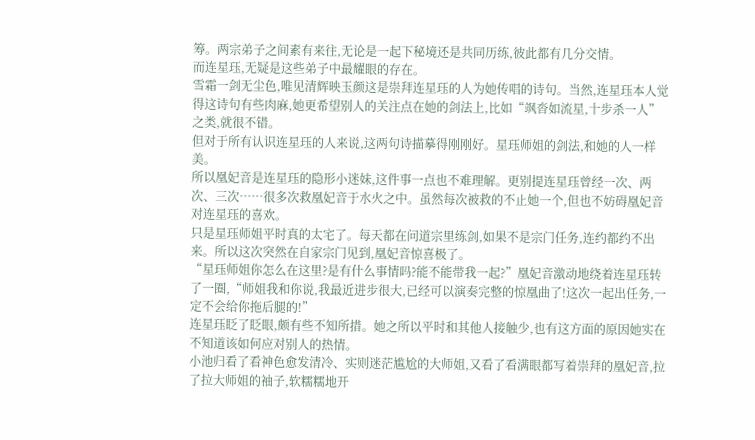筹。两宗弟子之间素有来往,无论是一起下秘境还是共同历练,彼此都有几分交情。
而连星珏,无疑是这些弟子中最耀眼的存在。
雪霜一剑无尘色,唯见清辉映玉颜这是崇拜连星珏的人为她传唱的诗句。当然,连星珏本人觉得这诗句有些肉麻,她更希望别人的关注点在她的剑法上,比如“飒沓如流星,十步杀一人”之类,就很不错。
但对于所有认识连星珏的人来说,这两句诗描摹得刚刚好。星珏师姐的剑法,和她的人一样美。
所以凰妃音是连星珏的隐形小迷妹,这件事一点也不难理解。更别提连星珏曾经一次、两次、三次……很多次救凰妃音于水火之中。虽然每次被救的不止她一个,但也不妨碍凰妃音对连星珏的喜欢。
只是星珏师姐平时真的太宅了。每天都在问道宗里练剑,如果不是宗门任务,连约都约不出来。所以这次突然在自家宗门见到,凰妃音惊喜极了。
“星珏师姐你怎么在这里?是有什么事情吗?能不能带我一起?”凰妃音激动地绕着连星珏转了一圈,“师姐我和你说,我最近进步很大,已经可以演奏完整的惊凰曲了!这次一起出任务,一定不会给你拖后腿的!”
连星珏眨了眨眼,颇有些不知所措。她之所以平时和其他人接触少,也有这方面的原因她实在不知道该如何应对别人的热情。
小池归看了看神色愈发清冷、实则迷茫尴尬的大师姐,又看了看满眼都写着崇拜的凰妃音,拉了拉大师姐的袖子,软糯糯地开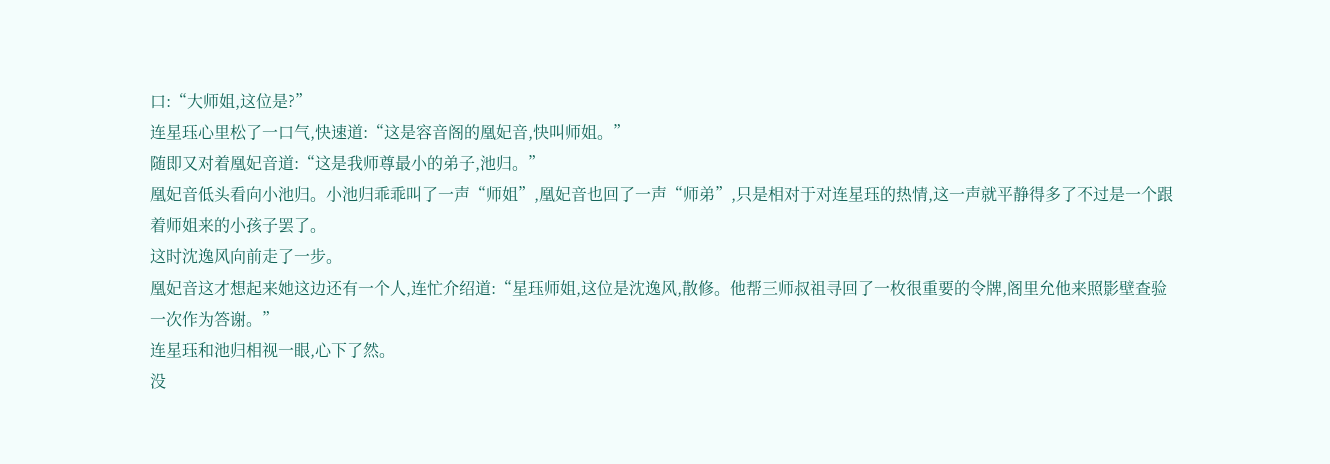口:“大师姐,这位是?”
连星珏心里松了一口气,快速道:“这是容音阁的凰妃音,快叫师姐。”
随即又对着凰妃音道:“这是我师尊最小的弟子,池归。”
凰妃音低头看向小池归。小池归乖乖叫了一声“师姐”,凰妃音也回了一声“师弟”,只是相对于对连星珏的热情,这一声就平静得多了不过是一个跟着师姐来的小孩子罢了。
这时沈逸风向前走了一步。
凰妃音这才想起来她这边还有一个人,连忙介绍道:“星珏师姐,这位是沈逸风,散修。他帮三师叔祖寻回了一枚很重要的令牌,阁里允他来照影壁查验一次作为答谢。”
连星珏和池归相视一眼,心下了然。
没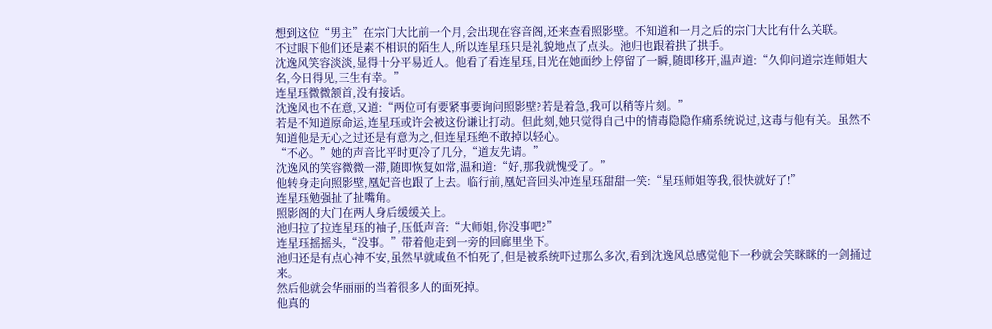想到这位“男主”在宗门大比前一个月,会出现在容音阁,还来查看照影壁。不知道和一月之后的宗门大比有什么关联。
不过眼下他们还是素不相识的陌生人,所以连星珏只是礼貌地点了点头。池归也跟着拱了拱手。
沈逸风笑容淡淡,显得十分平易近人。他看了看连星珏,目光在她面纱上停留了一瞬,随即移开,温声道:“久仰问道宗连师姐大名,今日得见,三生有幸。”
连星珏微微颔首,没有接话。
沈逸风也不在意,又道:“两位可有要紧事要询问照影壁?若是着急,我可以稍等片刻。”
若是不知道原命运,连星珏或许会被这份谦让打动。但此刻,她只觉得自己中的情毒隐隐作痛系统说过,这毒与他有关。虽然不知道他是无心之过还是有意为之,但连星珏绝不敢掉以轻心。
“不必。”她的声音比平时更冷了几分,“道友先请。”
沈逸风的笑容微微一滞,随即恢复如常,温和道:“好,那我就愧受了。”
他转身走向照影壁,凰妃音也跟了上去。临行前,凰妃音回头冲连星珏甜甜一笑:“星珏师姐等我,很快就好了!”
连星珏勉强扯了扯嘴角。
照影阁的大门在两人身后缓缓关上。
池归拉了拉连星珏的袖子,压低声音:“大师姐,你没事吧?”
连星珏摇摇头,“没事。”带着他走到一旁的回廊里坐下。
池归还是有点心神不安,虽然早就咸鱼不怕死了,但是被系统吓过那么多次,看到沈逸风总感觉他下一秒就会笑眯眯的一剑捅过来。
然后他就会华丽丽的当着很多人的面死掉。
他真的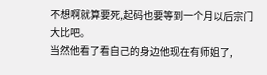不想啊就算要死,起码也要等到一个月以后宗门大比吧。
当然他看了看自己的身边他现在有师姐了,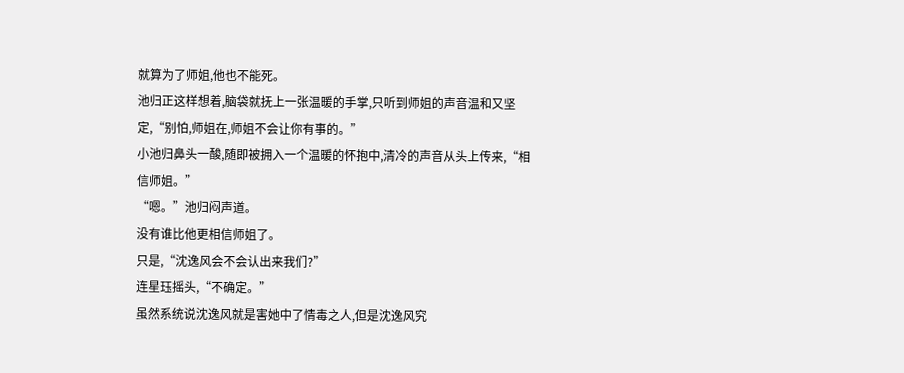就算为了师姐,他也不能死。
池归正这样想着,脑袋就抚上一张温暖的手掌,只听到师姐的声音温和又坚定,“别怕,师姐在,师姐不会让你有事的。”
小池归鼻头一酸,随即被拥入一个温暖的怀抱中,清冷的声音从头上传来,“相信师姐。”
“嗯。”池归闷声道。
没有谁比他更相信师姐了。
只是,“沈逸风会不会认出来我们?”
连星珏摇头,“不确定。”
虽然系统说沈逸风就是害她中了情毒之人,但是沈逸风究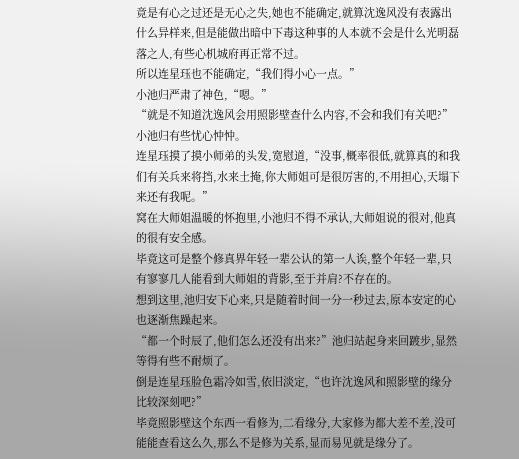竟是有心之过还是无心之失,她也不能确定,就算沈逸风没有表露出什么异样来,但是能做出暗中下毒这种事的人本就不会是什么光明磊落之人,有些心机城府再正常不过。
所以连星珏也不能确定,“我们得小心一点。”
小池归严肃了神色,“嗯。”
“就是不知道沈逸风会用照影壁查什么内容,不会和我们有关吧?”小池归有些忧心忡忡。
连星珏摸了摸小师弟的头发,宽慰道,“没事,概率很低,就算真的和我们有关兵来将挡,水来土掩,你大师姐可是很厉害的,不用担心,天塌下来还有我呢。”
窝在大师姐温暖的怀抱里,小池归不得不承认,大师姐说的很对,他真的很有安全感。
毕竟这可是整个修真界年轻一辈公认的第一人诶,整个年轻一辈,只有寥寥几人能看到大师姐的背影,至于并肩?不存在的。
想到这里,池归安下心来,只是随着时间一分一秒过去,原本安定的心也逐渐焦躁起来。
“都一个时辰了,他们怎么还没有出来?”池归站起身来回踱步,显然等得有些不耐烦了。
倒是连星珏脸色霜冷如雪,依旧淡定,“也许沈逸风和照影壁的缘分比较深刻吧?”
毕竟照影壁这个东西一看修为,二看缘分,大家修为都大差不差,没可能能查看这么久,那么不是修为关系,显而易见就是缘分了。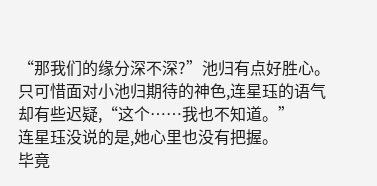“那我们的缘分深不深?”池归有点好胜心。
只可惜面对小池归期待的神色,连星珏的语气却有些迟疑,“这个……我也不知道。”
连星珏没说的是,她心里也没有把握。
毕竟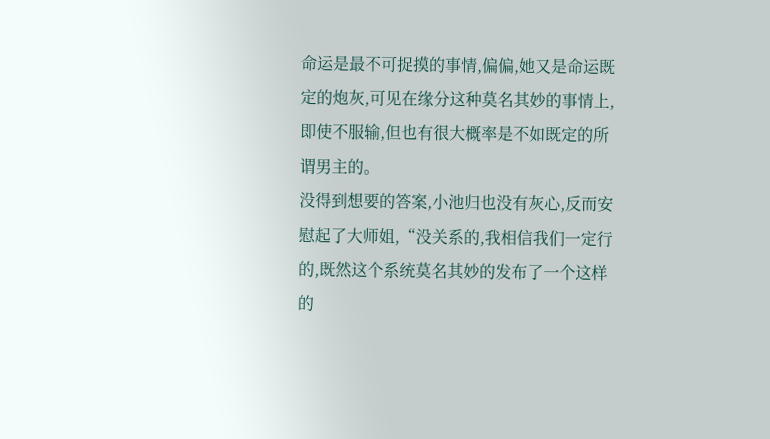命运是最不可捉摸的事情,偏偏,她又是命运既定的炮灰,可见在缘分这种莫名其妙的事情上,即使不服输,但也有很大概率是不如既定的所谓男主的。
没得到想要的答案,小池归也没有灰心,反而安慰起了大师姐,“没关系的,我相信我们一定行的,既然这个系统莫名其妙的发布了一个这样的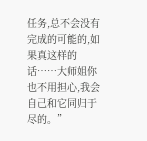任务,总不会没有完成的可能的,如果真这样的话……大师姐你也不用担心,我会自己和它同归于尽的。”